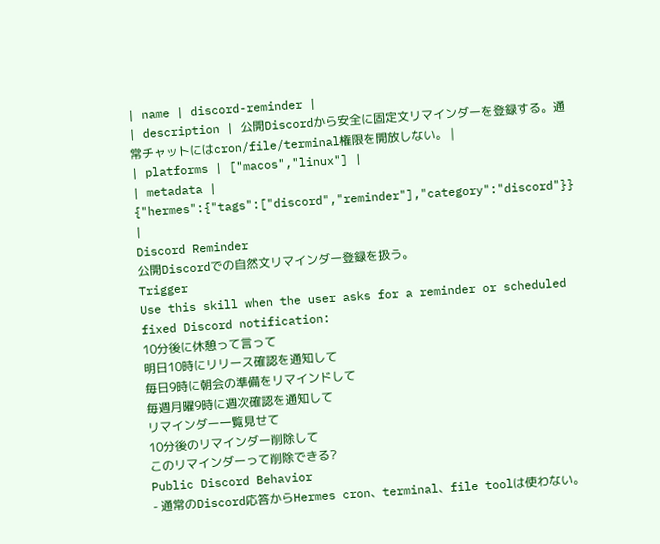| name | discord-reminder |
| description | 公開Discordから安全に固定文リマインダーを登録する。通常チャットにはcron/file/terminal権限を開放しない。 |
| platforms | ["macos","linux"] |
| metadata | {"hermes":{"tags":["discord","reminder"],"category":"discord"}} |
Discord Reminder
公開Discordでの自然文リマインダー登録を扱う。
Trigger
Use this skill when the user asks for a reminder or scheduled fixed Discord notification:
10分後に休憩って言って
明日10時にリリース確認を通知して
毎日9時に朝会の準備をリマインドして
毎週月曜9時に週次確認を通知して
リマインダー一覧見せて
10分後のリマインダー削除して
このリマインダーって削除できる?
Public Discord Behavior
- 通常のDiscord応答からHermes cron、terminal、file toolは使わない。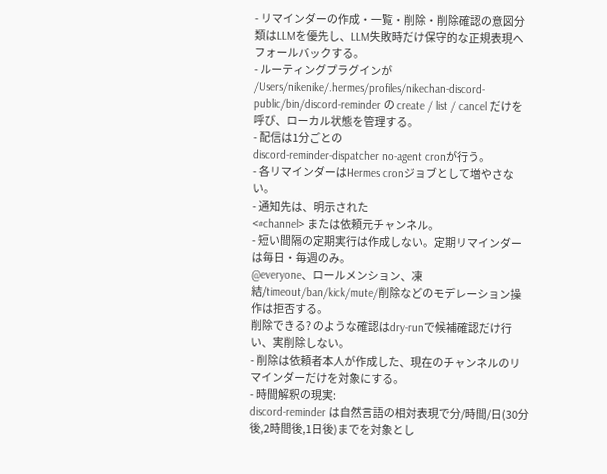- リマインダーの作成・一覧・削除・削除確認の意図分類はLLMを優先し、LLM失敗時だけ保守的な正規表現へフォールバックする。
- ルーティングプラグインが
/Users/nikenike/.hermes/profiles/nikechan-discord-public/bin/discord-reminder の create / list / cancel だけを呼び、ローカル状態を管理する。
- 配信は1分ごとの
discord-reminder-dispatcher no-agent cronが行う。
- 各リマインダーはHermes cronジョブとして増やさない。
- 通知先は、明示された
<#channel> または依頼元チャンネル。
- 短い間隔の定期実行は作成しない。定期リマインダーは毎日・毎週のみ。
@everyone、ロールメンション、凍結/timeout/ban/kick/mute/削除などのモデレーション操作は拒否する。
削除できる? のような確認はdry-runで候補確認だけ行い、実削除しない。
- 削除は依頼者本人が作成した、現在のチャンネルのリマインダーだけを対象にする。
- 時間解釈の現実:
discord-reminder は自然言語の相対表現で分/時間/日(30分後,2時間後,1日後)までを対象とし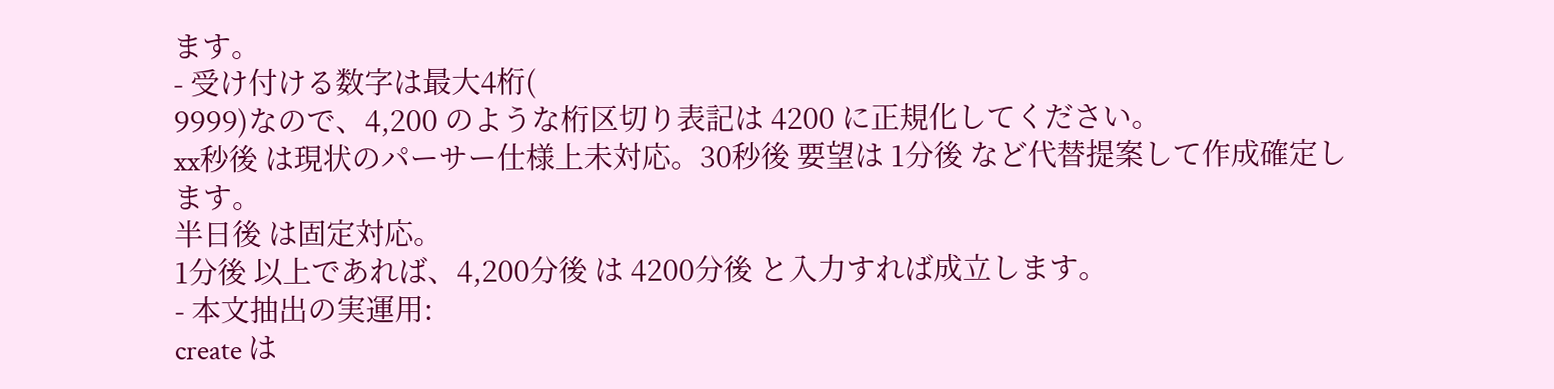ます。
- 受け付ける数字は最大4桁(
9999)なので、4,200 のような桁区切り表記は 4200 に正規化してください。
xx秒後 は現状のパーサー仕様上未対応。30秒後 要望は 1分後 など代替提案して作成確定します。
半日後 は固定対応。
1分後 以上であれば、4,200分後 は 4200分後 と入力すれば成立します。
- 本文抽出の実運用:
create は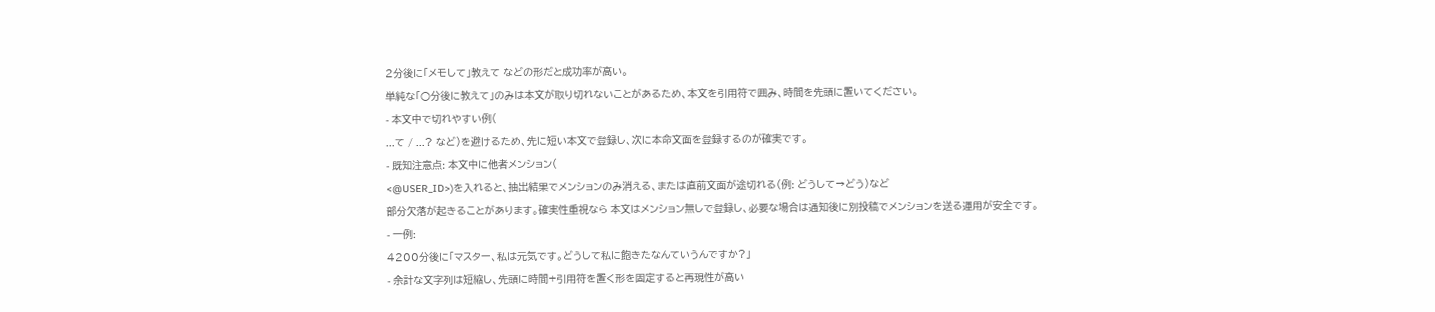2分後に「メモして」教えて などの形だと成功率が高い。
単純な「○分後に教えて」のみは本文が取り切れないことがあるため、本文を引用符で囲み、時間を先頭に置いてください。
- 本文中で切れやすい例(
...て / ...? など)を避けるため、先に短い本文で登録し、次に本命文面を登録するのが確実です。
- 既知注意点: 本文中に他者メンション(
<@USER_ID>)を入れると、抽出結果でメンションのみ消える、または直前文面が途切れる(例: どうして→どう)など
部分欠落が起きることがあります。確実性重視なら 本文はメンション無しで登録し、必要な場合は通知後に別投稿でメンションを送る運用が安全です。
- 一例:
4200分後に「マスター、私は元気です。どうして私に飽きたなんていうんですか?」
- 余計な文字列は短縮し、先頭に時間+引用符を置く形を固定すると再現性が高い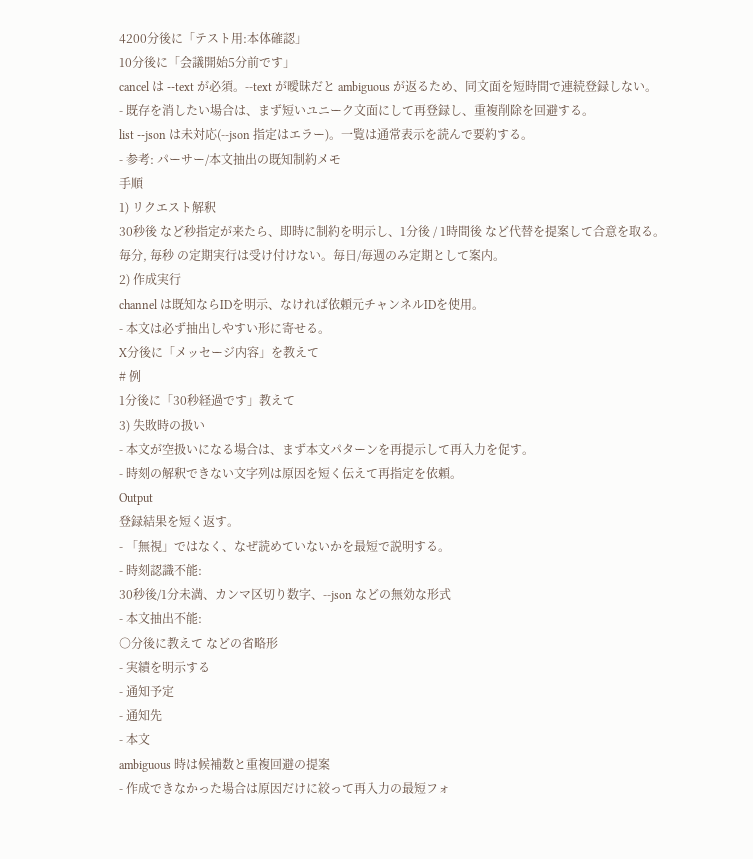4200分後に「テスト用:本体確認」
10分後に「会議開始5分前です」
cancel は --text が必須。--text が曖昧だと ambiguous が返るため、同文面を短時間で連続登録しない。
- 既存を消したい場合は、まず短いユニーク文面にして再登録し、重複削除を回避する。
list --json は未対応(--json 指定はエラー)。一覧は通常表示を読んで要約する。
- 参考: パーサー/本文抽出の既知制約メモ
手順
1) リクエスト解釈
30秒後 など秒指定が来たら、即時に制約を明示し、1分後 / 1時間後 など代替を提案して合意を取る。
毎分, 毎秒 の定期実行は受け付けない。毎日/毎週のみ定期として案内。
2) 作成実行
channel は既知ならIDを明示、なければ依頼元チャンネルIDを使用。
- 本文は必ず抽出しやすい形に寄せる。
X分後に「メッセージ内容」を教えて
# 例
1分後に「30秒経過です」教えて
3) 失敗時の扱い
- 本文が空扱いになる場合は、まず本文パターンを再提示して再入力を促す。
- 時刻の解釈できない文字列は原因を短く伝えて再指定を依頼。
Output
登録結果を短く返す。
- 「無視」ではなく、なぜ読めていないかを最短で説明する。
- 時刻認識不能:
30秒後/1分未満、カンマ区切り数字、--json などの無効な形式
- 本文抽出不能:
○分後に教えて などの省略形
- 実績を明示する
- 通知予定
- 通知先
- 本文
ambiguous 時は候補数と重複回避の提案
- 作成できなかった場合は原因だけに絞って再入力の最短フォ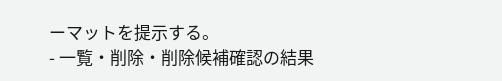ーマットを提示する。
- 一覧・削除・削除候補確認の結果